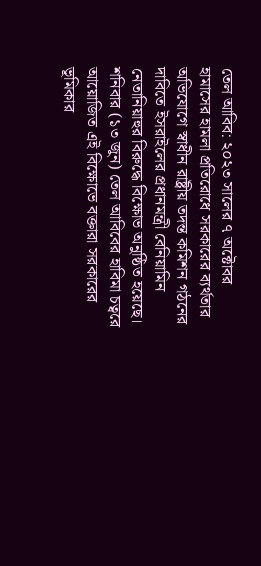তেল আবিব: ২০২৩ সালের ৭ অক্টোবর হামাসের হামলা প্রতিরোধে সরকারের ব্যর্থতার অভিযোগে স্বাধীন রাষ্ট্রীয় তদন্ত কমিশন গঠনের দাবিতে ইসরাইলের প্রধানমন্ত্রী বেনিয়ামিন নেতানিয়াহুর বিরুদ্ধে বিক্ষোভ অনুষ্ঠিত হয়েছে। শনিবার (১৩ জুন) তেল আবিবের হাবিমা চত্বরে আয়োজিত এই বিক্ষোভে বক্তারা সরকারের ভূমিকার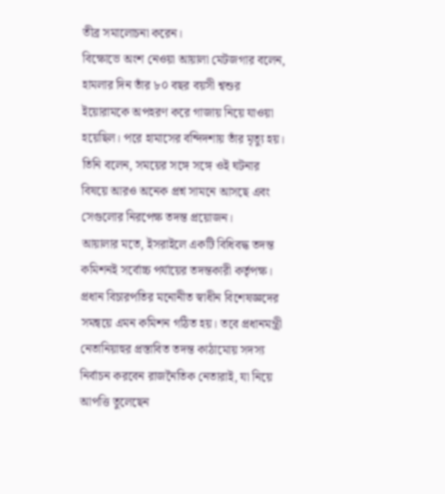তীব্র সমালোচনা করেন।
বিক্ষোভে অংশ নেওয়া আয়ালা মেটজগার বলেন, হামলার দিন তাঁর ৮০ বছর বয়সী শ্বশুর ইয়োরামকে অপহরণ করে গাজায় নিয়ে যাওয়া হয়েছিল। পরে হামাসের বন্দিদশায় তাঁর মৃত্যু হয়। তিনি বলেন, সময়ের সঙ্গে সঙ্গে ওই ঘটনার বিষয়ে আরও অনেক প্রশ্ন সামনে আসছে এবং সেগুলোর নিরপেক্ষ তদন্ত প্রয়োজন।
আয়ালার মতে, ইসরাইলে একটি বিধিবদ্ধ তদন্ত কমিশনই সর্বোচ্চ পর্যায়ের তদন্তকারী কর্তৃপক্ষ। প্রধান বিচারপতির মনোনীত স্বাধীন বিশেষজ্ঞদের সমন্বয়ে এমন কমিশন গঠিত হয়। তবে প্রধানমন্ত্রী নেতানিয়াহুর প্রস্তাবিত তদন্ত কাঠামোয় সদস্য নির্বাচন করবেন রাজনৈতিক নেতারাই, যা নিয়ে আপত্তি তুলেছেন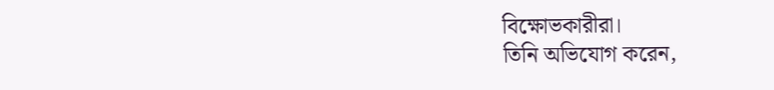বিক্ষোভকারীরা।
তিনি অভিযোগ করেন,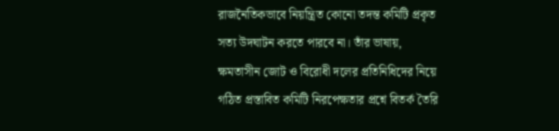রাজনৈতিকভাবে নিয়ন্ত্রিত কোনো তদন্ত কমিটি প্রকৃত সত্য উদঘাটন করতে পারবে না। তাঁর ভাষায়, ক্ষমতাসীন জোট ও বিরোধী দলের প্রতিনিধিদের নিয়ে গঠিত প্রস্তাবিত কমিটি নিরপেক্ষতার প্রশ্নে বিতর্ক তৈরি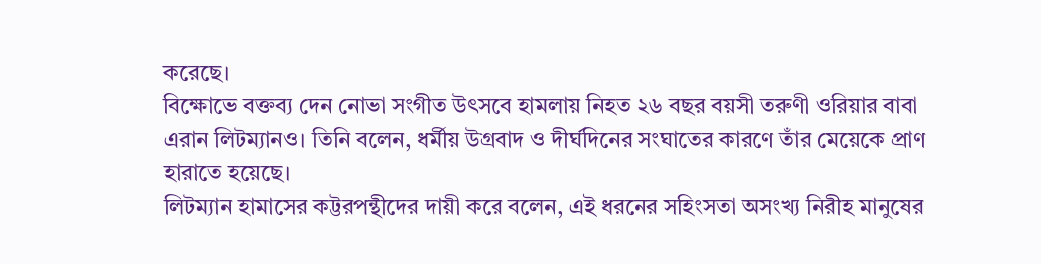করেছে।
বিক্ষোভে বক্তব্য দেন নোভা সংগীত উৎসবে হামলায় নিহত ২৬ বছর বয়সী তরুণী ওরিয়ার বাবা এরান লিটম্যানও। তিনি বলেন, ধর্মীয় উগ্রবাদ ও দীর্ঘদিনের সংঘাতের কারণে তাঁর মেয়েকে প্রাণ হারাতে হয়েছে।
লিটম্যান হামাসের কট্টরপন্থীদের দায়ী করে বলেন, এই ধরনের সহিংসতা অসংখ্য নিরীহ মানুষের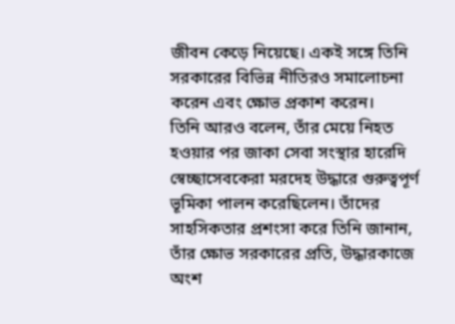জীবন কেড়ে নিয়েছে। একই সঙ্গে তিনি সরকারের বিভিন্ন নীতিরও সমালোচনা করেন এবং ক্ষোভ প্রকাশ করেন।
তিনি আরও বলেন, তাঁর মেয়ে নিহত হওয়ার পর জাকা সেবা সংস্থার হারেদি স্বেচ্ছাসেবকেরা মরদেহ উদ্ধারে গুরুত্বপূর্ণ ভূমিকা পালন করেছিলেন। তাঁদের সাহসিকতার প্রশংসা করে তিনি জানান, তাঁর ক্ষোভ সরকারের প্রতি, উদ্ধারকাজে অংশ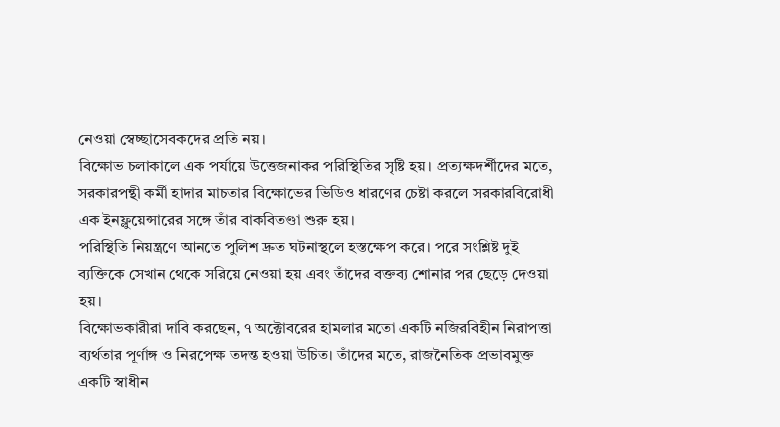নেওয়া স্বেচ্ছাসেবকদের প্রতি নয়।
বিক্ষোভ চলাকালে এক পর্যায়ে উত্তেজনাকর পরিস্থিতির সৃষ্টি হয়। প্রত্যক্ষদর্শীদের মতে, সরকারপন্থী কর্মী হাদার মাচতার বিক্ষোভের ভিডিও ধারণের চেষ্টা করলে সরকারবিরোধী এক ইনফ্লুয়েন্সারের সঙ্গে তাঁর বাকবিতণ্ডা শুরু হয়।
পরিস্থিতি নিয়ন্ত্রণে আনতে পুলিশ দ্রুত ঘটনাস্থলে হস্তক্ষেপ করে। পরে সংশ্লিষ্ট দুই ব্যক্তিকে সেখান থেকে সরিয়ে নেওয়া হয় এবং তাঁদের বক্তব্য শোনার পর ছেড়ে দেওয়া হয়।
বিক্ষোভকারীরা দাবি করছেন, ৭ অক্টোবরের হামলার মতো একটি নজিরবিহীন নিরাপত্তা ব্যর্থতার পূর্ণাঙ্গ ও নিরপেক্ষ তদন্ত হওয়া উচিত। তাঁদের মতে, রাজনৈতিক প্রভাবমুক্ত একটি স্বাধীন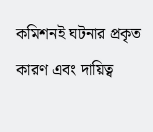কমিশনই ঘটনার প্রকৃত কারণ এবং দায়িত্ব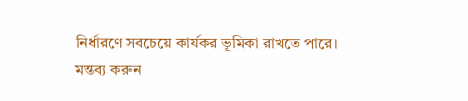নির্ধারণে সবচেয়ে কার্যকর ভূমিকা রাখতে পারে।
মন্তব্য করুন